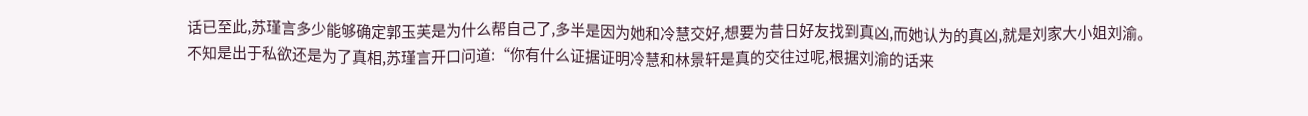话已至此,苏瑾言多少能够确定郭玉芙是为什么帮自己了,多半是因为她和冷慧交好,想要为昔日好友找到真凶,而她认为的真凶,就是刘家大小姐刘渝。
不知是出于私欲还是为了真相,苏瑾言开口问道:“你有什么证据证明冷慧和林景轩是真的交往过呢,根据刘渝的话来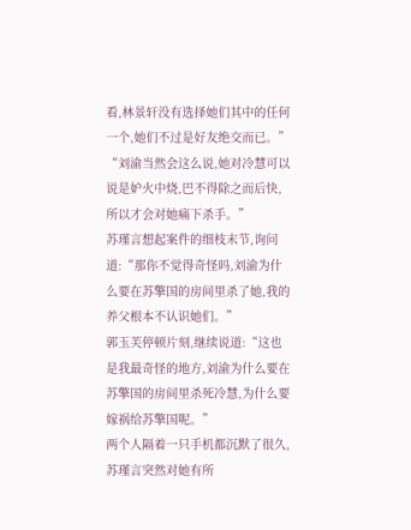看,林景轩没有选择她们其中的任何一个,她们不过是好友绝交而已。”
“刘渝当然会这么说,她对冷慧可以说是妒火中烧,巴不得除之而后快,所以才会对她痛下杀手。”
苏瑾言想起案件的细枝末节,询问道:“那你不觉得奇怪吗,刘渝为什么要在苏擎国的房间里杀了她,我的养父根本不认识她们。”
郭玉芙停顿片刻,继续说道:“这也是我最奇怪的地方,刘渝为什么要在苏擎国的房间里杀死冷慧,为什么要嫁祸给苏擎国呢。”
两个人隔着一只手机都沉默了很久,苏瑾言突然对她有所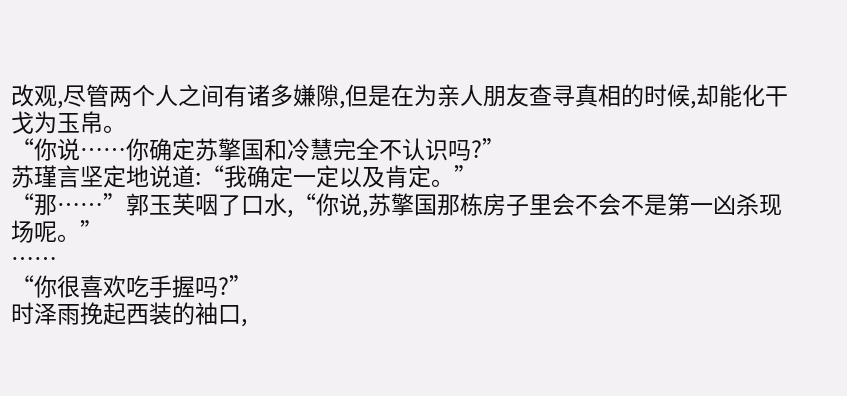改观,尽管两个人之间有诸多嫌隙,但是在为亲人朋友查寻真相的时候,却能化干戈为玉帛。
“你说……你确定苏擎国和冷慧完全不认识吗?”
苏瑾言坚定地说道:“我确定一定以及肯定。”
“那……”郭玉芙咽了口水,“你说,苏擎国那栋房子里会不会不是第一凶杀现场呢。”
……
“你很喜欢吃手握吗?”
时泽雨挽起西装的袖口,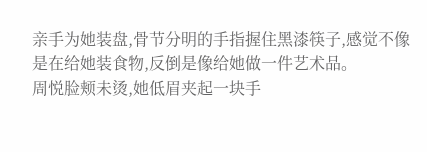亲手为她装盘,骨节分明的手指握住黑漆筷子,感觉不像是在给她装食物,反倒是像给她做一件艺术品。
周悦脸颊未烫,她低眉夹起一块手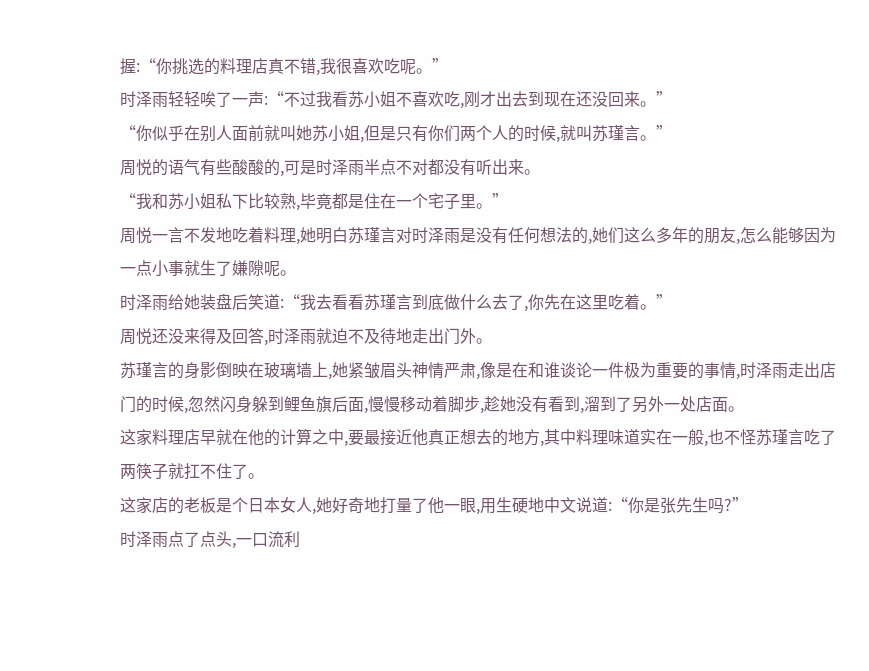握:“你挑选的料理店真不错,我很喜欢吃呢。”
时泽雨轻轻唉了一声:“不过我看苏小姐不喜欢吃,刚才出去到现在还没回来。”
“你似乎在别人面前就叫她苏小姐,但是只有你们两个人的时候,就叫苏瑾言。”
周悦的语气有些酸酸的,可是时泽雨半点不对都没有听出来。
“我和苏小姐私下比较熟,毕竟都是住在一个宅子里。”
周悦一言不发地吃着料理,她明白苏瑾言对时泽雨是没有任何想法的,她们这么多年的朋友,怎么能够因为一点小事就生了嫌隙呢。
时泽雨给她装盘后笑道:“我去看看苏瑾言到底做什么去了,你先在这里吃着。”
周悦还没来得及回答,时泽雨就迫不及待地走出门外。
苏瑾言的身影倒映在玻璃墙上,她紧皱眉头神情严肃,像是在和谁谈论一件极为重要的事情,时泽雨走出店门的时候,忽然闪身躲到鲤鱼旗后面,慢慢移动着脚步,趁她没有看到,溜到了另外一处店面。
这家料理店早就在他的计算之中,要最接近他真正想去的地方,其中料理味道实在一般,也不怪苏瑾言吃了两筷子就扛不住了。
这家店的老板是个日本女人,她好奇地打量了他一眼,用生硬地中文说道:“你是张先生吗?”
时泽雨点了点头,一口流利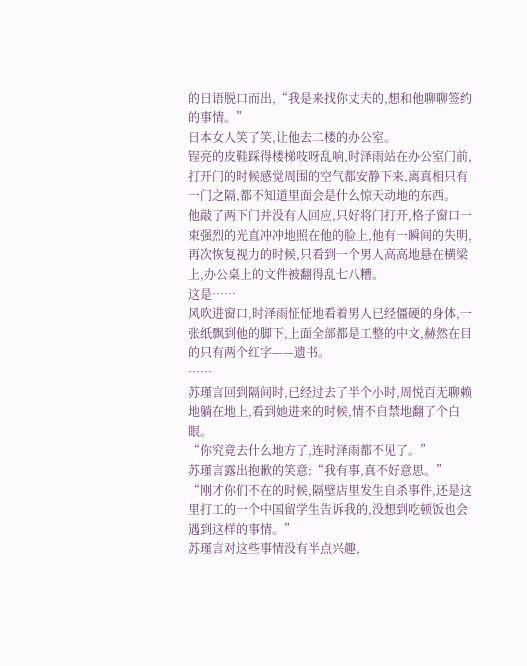的日语脱口而出,“我是来找你丈夫的,想和他聊聊签约的事情。”
日本女人笑了笑,让他去二楼的办公室。
锃亮的皮鞋踩得楼梯吱呀乱响,时泽雨站在办公室门前,打开门的时候感觉周围的空气都安静下来,离真相只有一门之隔,都不知道里面会是什么惊天动地的东西。
他敲了两下门并没有人回应,只好将门打开,格子窗口一束强烈的光直冲冲地照在他的脸上,他有一瞬间的失明,再次恢复视力的时候,只看到一个男人高高地悬在横梁上,办公桌上的文件被翻得乱七八糟。
这是……
风吹进窗口,时泽雨怔怔地看着男人已经僵硬的身体,一张纸飘到他的脚下,上面全部都是工整的中文,赫然在目的只有两个红字——遗书。
……
苏瑾言回到隔间时,已经过去了半个小时,周悦百无聊赖地躺在地上,看到她进来的时候,情不自禁地翻了个白眼。
“你究竟去什么地方了,连时泽雨都不见了。”
苏瑾言露出抱歉的笑意:“我有事,真不好意思。”
“刚才你们不在的时候,隔壁店里发生自杀事件,还是这里打工的一个中国留学生告诉我的,没想到吃顿饭也会遇到这样的事情。”
苏瑾言对这些事情没有半点兴趣,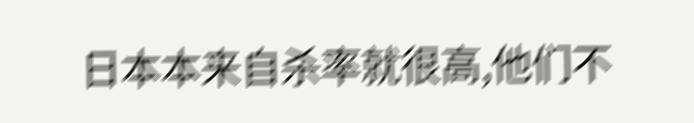日本本来自杀率就很高,他们不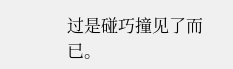过是碰巧撞见了而已。